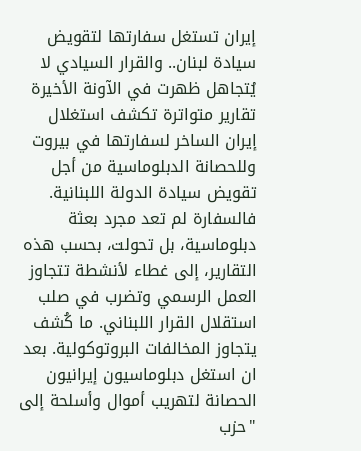إيران تستغل سفارتها لتقويض سيادة لبنان.. والقرار السيادي لا يُتجاهل ظهرت في الآونة الأخيرة تقارير متواترة تكشف استغلال إيران الساخر لسفارتها في بيروت وللحصانة الدبلوماسية من أجل تقويض سيادة الدولة اللبنانية. فالسفارة لم تعد مجرد بعثة دبلوماسية، بل تحولت، بحسب هذه التقارير، إلى غطاء لأنشطة تتجاوز العمل الرسمي وتضرب في صلب استقلال القرار اللبناني. ما كُشف يتجاوز المخالفات البروتوكولية. بعد ان استغل دبلوماسيون إيرانيون الحصانة لتهريب أموال وأسلحة إلى "حزب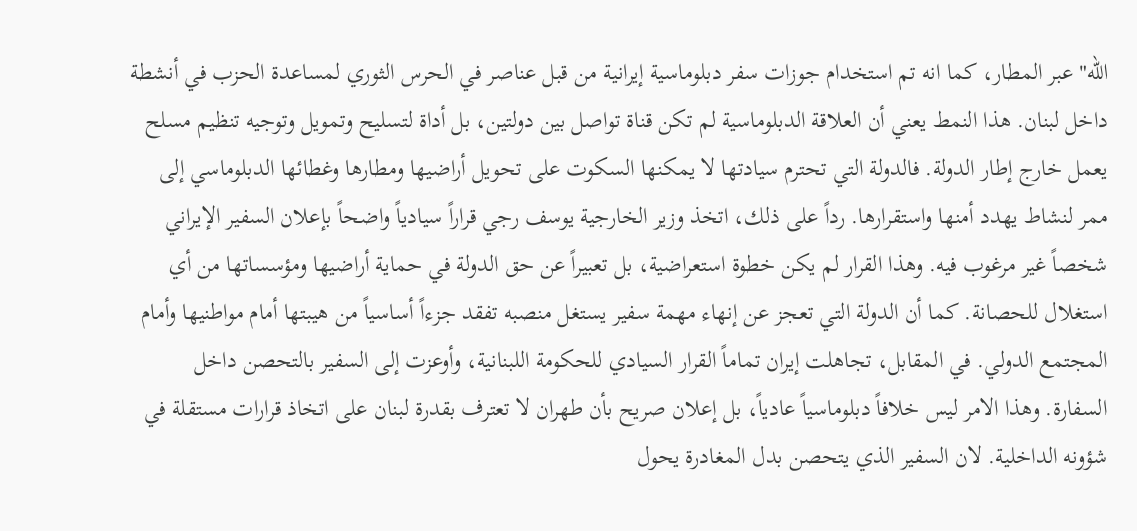الله" عبر المطار، كما انه تم استخدام جوزات سفر دبلوماسية إيرانية من قبل عناصر في الحرس الثوري لمساعدة الحزب في أنشطة داخل لبنان. هذا النمط يعني أن العلاقة الدبلوماسية لم تكن قناة تواصل بين دولتين، بل أداة لتسليح وتمويل وتوجيه تنظيم مسلح يعمل خارج إطار الدولة. فالدولة التي تحترم سيادتها لا يمكنها السكوت على تحويل أراضيها ومطارها وغطائها الدبلوماسي إلى ممر لنشاط يهدد أمنها واستقرارها. رداً على ذلك، اتخذ وزير الخارجية يوسف رجي قراراً سيادياً واضحاً بإعلان السفير الإيراني شخصاً غير مرغوب فيه. وهذا القرار لم يكن خطوة استعراضية، بل تعبيراً عن حق الدولة في حماية أراضيها ومؤسساتها من أي استغلال للحصانة. كما أن الدولة التي تعجز عن إنهاء مهمة سفير يستغل منصبه تفقد جزءاً أساسياً من هيبتها أمام مواطنيها وأمام المجتمع الدولي. في المقابل، تجاهلت إيران تماماً القرار السيادي للحكومة اللبنانية، وأوعزت إلى السفير بالتحصن داخل السفارة. وهذا الامر ليس خلافاً دبلوماسياً عادياً، بل إعلان صريح بأن طهران لا تعترف بقدرة لبنان على اتخاذ قرارات مستقلة في شؤونه الداخلية. لان السفير الذي يتحصن بدل المغادرة يحول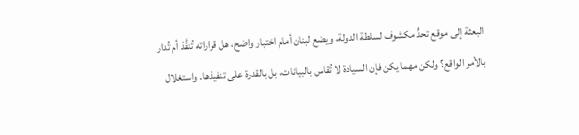البعثة إلى موقع تحدٍّ مكشوف لسلطة الدولة، ويضع لبنان أمام اختبار واضح، هل قراراته تُنفَّذ أم تُدار بالأمر الواقع؟ ولكن مهما يكن فإن السيادة لا تُقاس بالبيانات، بل بالقدرة على تنفيذها. واستغلال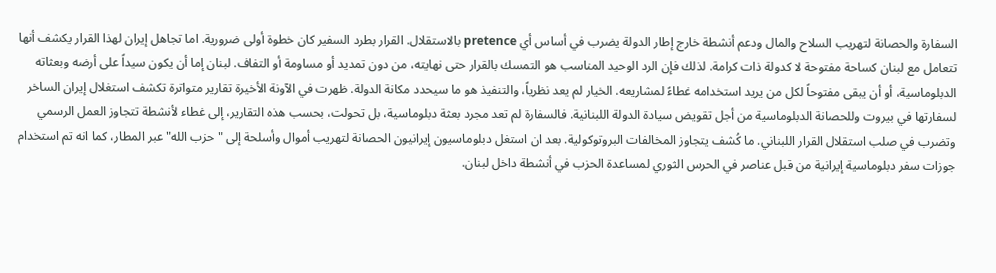السفارة والحصانة لتهريب السلاح والمال ودعم أنشطة خارج إطار الدولة يضرب في أساس أي pretence بالاستقلال. القرار بطرد السفير كان خطوة أولى ضرورية. اما تجاهل إيران لهذا القرار يكشف أنها تتعامل مع لبنان كساحة مفتوحة لا كدولة ذات كرامة. لذلك فإن الرد الوحيد المناسب هو التمسك بالقرار حتى نهايته، من دون تمديد أو مساومة أو التفاف. لبنان إما أن يكون سيداً على أرضه وبعثاته الدبلوماسية، أو أن يبقى مفتوحاً لكل من يريد استخدامه غطاءً لمشاريعه. الخيار لم يعد نظرياً، والتنفيذ هو ما سيحدد مكانة الدولة. ظهرت في الآونة الأخيرة تقارير متواترة تكشف استغلال إيران الساخر لسفارتها في بيروت وللحصانة الدبلوماسية من أجل تقويض سيادة الدولة اللبنانية. فالسفارة لم تعد مجرد بعثة دبلوماسية، بل تحولت، بحسب هذه التقارير، إلى غطاء لأنشطة تتجاوز العمل الرسمي وتضرب في صلب استقلال القرار اللبناني. ما كُشف يتجاوز المخالفات البروتوكولية. بعد ان استغل دبلوماسيون إيرانيون الحصانة لتهريب أموال وأسلحة إلى "حزب الله" عبر المطار، كما انه تم استخدام جوزات سفر دبلوماسية إيرانية من قبل عناصر في الحرس الثوري لمساعدة الحزب في أنشطة داخل لبنان.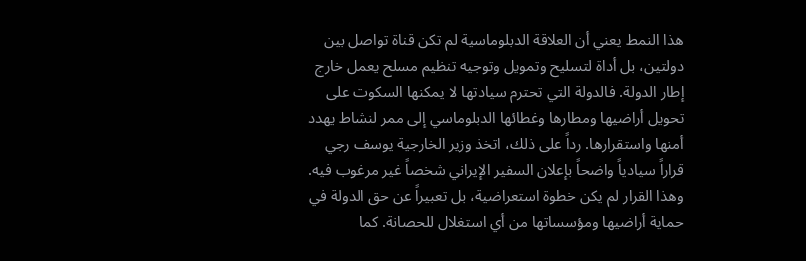هذا النمط يعني أن العلاقة الدبلوماسية لم تكن قناة تواصل بين دولتين، بل أداة لتسليح وتمويل وتوجيه تنظيم مسلح يعمل خارج إطار الدولة. فالدولة التي تحترم سيادتها لا يمكنها السكوت على تحويل أراضيها ومطارها وغطائها الدبلوماسي إلى ممر لنشاط يهدد أمنها واستقرارها. رداً على ذلك، اتخذ وزير الخارجية يوسف رجي قراراً سيادياً واضحاً بإعلان السفير الإيراني شخصاً غير مرغوب فيه. وهذا القرار لم يكن خطوة استعراضية، بل تعبيراً عن حق الدولة في حماية أراضيها ومؤسساتها من أي استغلال للحصانة. كما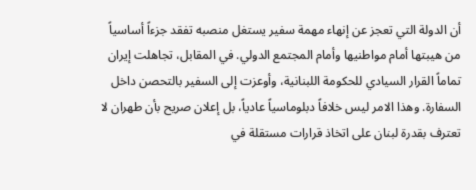أن الدولة التي تعجز عن إنهاء مهمة سفير يستغل منصبه تفقد جزءاً أساسياً من هيبتها أمام مواطنيها وأمام المجتمع الدولي. في المقابل، تجاهلت إيران تماماً القرار السيادي للحكومة اللبنانية، وأوعزت إلى السفير بالتحصن داخل السفارة. وهذا الامر ليس خلافاً دبلوماسياً عادياً، بل إعلان صريح بأن طهران لا تعترف بقدرة لبنان على اتخاذ قرارات مستقلة في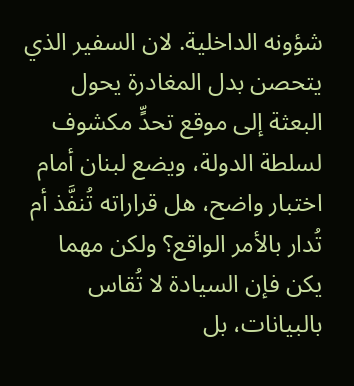شؤونه الداخلية. لان السفير الذي يتحصن بدل المغادرة يحول البعثة إلى موقع تحدٍّ مكشوف لسلطة الدولة، ويضع لبنان أمام اختبار واضح، هل قراراته تُنفَّذ أم تُدار بالأمر الواقع؟ ولكن مهما يكن فإن السيادة لا تُقاس بالبيانات، بل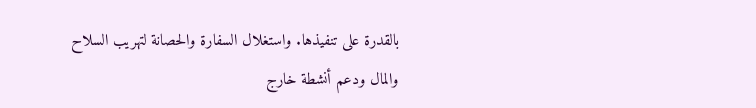بالقدرة على تنفيذها. واستغلال السفارة والحصانة لتهريب السلاح والمال ودعم أنشطة خارج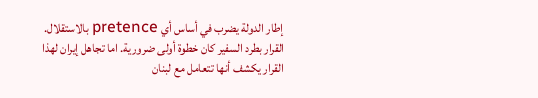إطار الدولة يضرب في أساس أي pretence بالاستقلال. القرار بطرد السفير كان خطوة أولى ضرورية. اما تجاهل إيران لهذا القرار يكشف أنها تتعامل مع لبنان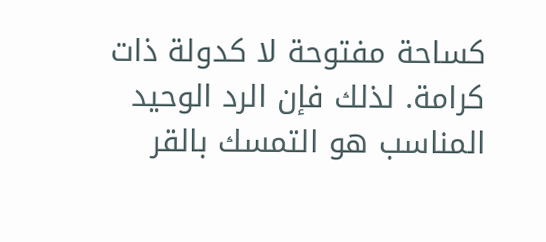كساحة مفتوحة لا كدولة ذات كرامة. لذلك فإن الرد الوحيد المناسب هو التمسك بالقر